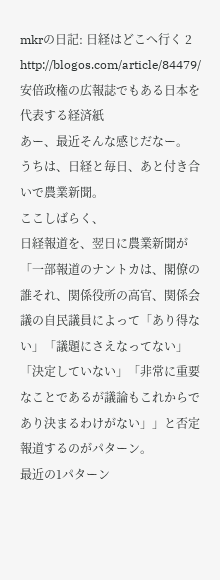mkrの日記: 日経はどこへ行く 2
http://blogos.com/article/84479/
安倍政権の広報誌でもある日本を代表する経済紙
あー、最近そんな感じだなー。
うちは、日経と毎日、あと付き合いで農業新聞。
ここしばらく、
日経報道を、翌日に農業新聞が「一部報道のナントカは、閣僚の誰それ、関係役所の高官、関係会議の自民議員によって「あり得ない」「議題にさえなってない」「決定していない」「非常に重要なことであるが議論もこれからであり決まるわけがない」」と否定報道するのがパターン。
最近の1パターン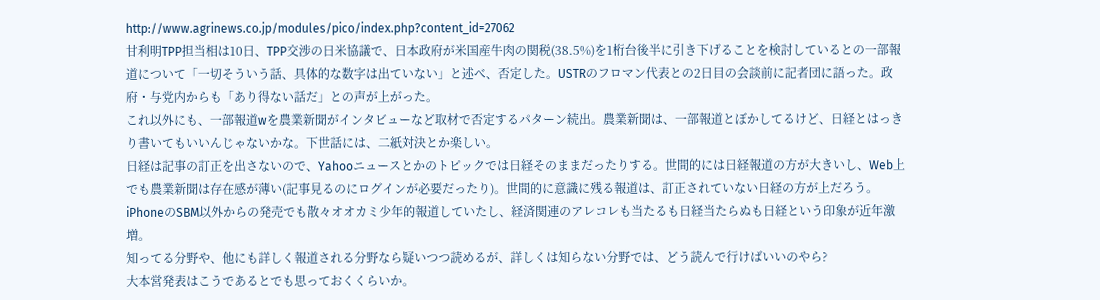http://www.agrinews.co.jp/modules/pico/index.php?content_id=27062
甘利明TPP担当相は10日、TPP交渉の日米協議で、日本政府が米国産牛肉の関税(38.5%)を1桁台後半に引き下げることを検討しているとの一部報道について「一切そういう話、具体的な数字は出ていない」と述べ、否定した。USTRのフロマン代表との2日目の会談前に記者団に語った。政府・与党内からも「あり得ない話だ」との声が上がった。
これ以外にも、一部報道wを農業新聞がインタビューなど取材で否定するパターン続出。農業新聞は、一部報道とぼかしてるけど、日経とはっきり書いてもいいんじゃないかな。下世話には、二紙対決とか楽しい。
日経は記事の訂正を出さないので、Yahooニュースとかのトピックでは日経そのままだったりする。世間的には日経報道の方が大きいし、Web上でも農業新聞は存在感が薄い(記事見るのにログインが必要だったり)。世間的に意識に残る報道は、訂正されていない日経の方が上だろう。
iPhoneのSBM以外からの発売でも散々オオカミ少年的報道していたし、経済関連のアレコレも当たるも日経当たらぬも日経という印象が近年激増。
知ってる分野や、他にも詳しく報道される分野なら疑いつつ読めるが、詳しくは知らない分野では、どう読んで行けばいいのやら?
大本営発表はこうであるとでも思っておくくらいか。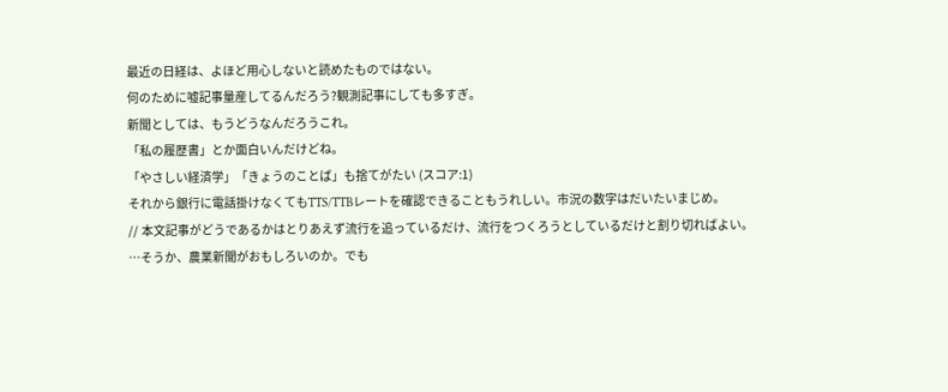最近の日経は、よほど用心しないと読めたものではない。
何のために嘘記事量産してるんだろう?観測記事にしても多すぎ。
新聞としては、もうどうなんだろうこれ。
「私の履歴書」とか面白いんだけどね。
「やさしい経済学」「きょうのことば」も捨てがたい (スコア:1)
それから銀行に電話掛けなくてもTTS/TTBレートを確認できることもうれしい。市況の数字はだいたいまじめ。
// 本文記事がどうであるかはとりあえず流行を追っているだけ、流行をつくろうとしているだけと割り切ればよい。
…そうか、農業新聞がおもしろいのか。でも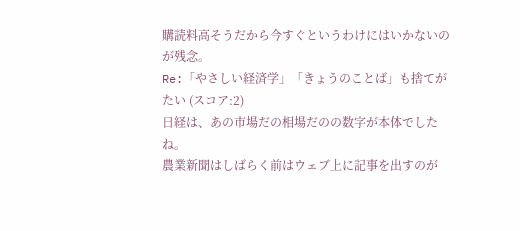購読料高そうだから今すぐというわけにはいかないのが残念。
Re:「やさしい経済学」「きょうのことば」も捨てがたい (スコア:2)
日経は、あの市場だの相場だのの数字が本体でしたね。
農業新聞はしばらく前はウェブ上に記事を出すのが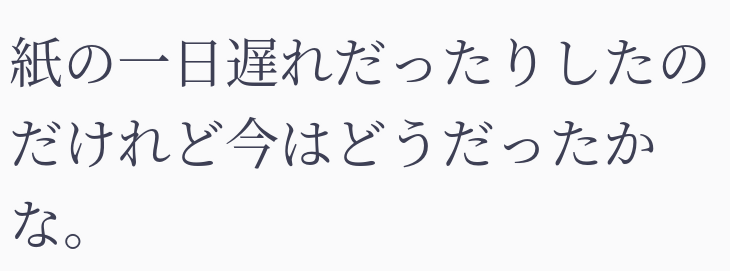紙の一日遅れだったりしたのだけれど今はどうだったかな。